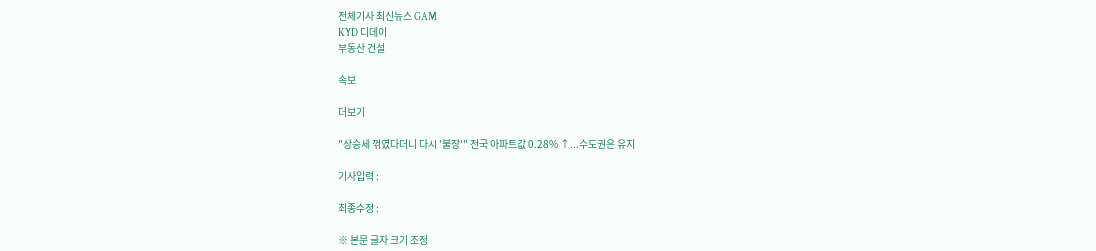전체기사 최신뉴스 GAM
KYD 디데이
부동산 건설

속보

더보기

"상승세 꺾였다더니 다시 '불장'" 전국 아파트값 0.28% ↑...수도권은 유지

기사입력 :

최종수정 :

※ 본문 글자 크기 조정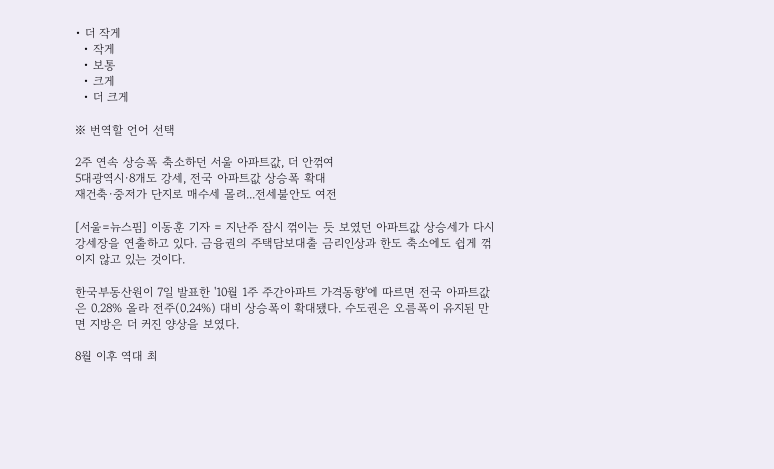• 더 작게
  • 작게
  • 보통
  • 크게
  • 더 크게

※ 번역할 언어 선택

2주 연속 상승폭 축소하던 서울 아파트값, 더 안꺾여
5대광역시·8개도 강세, 전국 아파트값 상승폭 확대
재건축·중저가 단지로 매수세 몰려...전세불안도 여전

[서울=뉴스핌] 이동훈 기자 = 지난주 잠시 꺾이는 듯 보였던 아파트값 상승세가 다시 강세장을 연출하고 있다. 금융권의 주택담보대출 금리인상과 한도 축소에도 쉽게 꺾이지 않고 있는 것이다.

한국부동산원이 7일 발표한 '10월 1주 주간아파트 가격동향'에 따르면 전국 아파트값은 0.28% 올라 전주(0.24%) 대비 상승폭이 확대됐다. 수도권은 오름폭이 유지된 만면 지방은 더 커진 양상을 보였다.

8월 이후 역대 최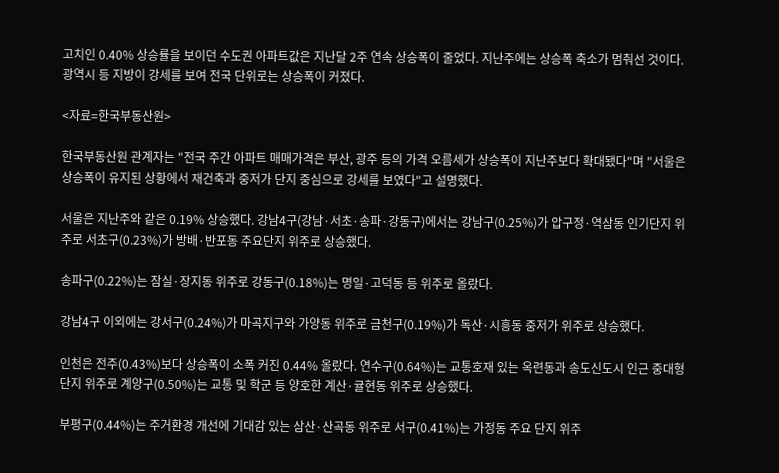고치인 0.40% 상승률을 보이던 수도권 아파트값은 지난달 2주 연속 상승폭이 줄었다. 지난주에는 상승폭 축소가 멈춰선 것이다. 광역시 등 지방이 강세를 보여 전국 단위로는 상승폭이 커졌다.

<자료=한국부동산원>

한국부동산원 관계자는 "전국 주간 아파트 매매가격은 부산, 광주 등의 가격 오름세가 상승폭이 지난주보다 확대됐다"며 "서울은 상승폭이 유지된 상황에서 재건축과 중저가 단지 중심으로 강세를 보였다"고 설명했다.

서울은 지난주와 같은 0.19% 상승했다. 강남4구(강남·서초·송파·강동구)에서는 강남구(0.25%)가 압구정·역삼동 인기단지 위주로 서초구(0.23%)가 방배·반포동 주요단지 위주로 상승했다.

송파구(0.22%)는 잠실·장지동 위주로 강동구(0.18%)는 명일·고덕동 등 위주로 올랐다.

강남4구 이외에는 강서구(0.24%)가 마곡지구와 가양동 위주로 금천구(0.19%)가 독산·시흥동 중저가 위주로 상승했다.

인천은 전주(0.43%)보다 상승폭이 소폭 커진 0.44% 올랐다. 연수구(0.64%)는 교통호재 있는 옥련동과 송도신도시 인근 중대형 단지 위주로 계양구(0.50%)는 교통 및 학군 등 양호한 계산·귤현동 위주로 상승했다.

부평구(0.44%)는 주거환경 개선에 기대감 있는 삼산·산곡동 위주로 서구(0.41%)는 가정동 주요 단지 위주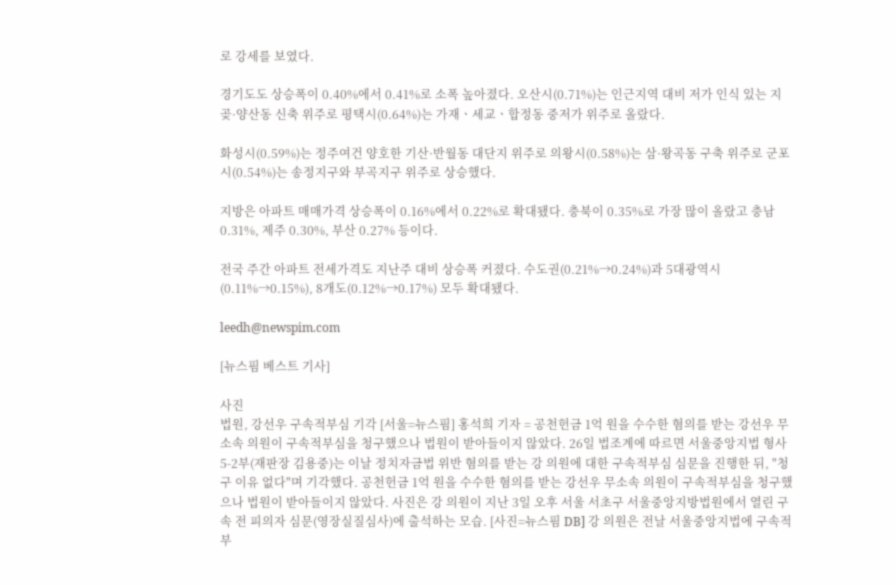로 강세를 보였다.

경기도도 상승폭이 0.40%에서 0.41%로 소폭 높아졌다. 오산시(0.71%)는 인근지역 대비 저가 인식 있는 지곶·양산동 신축 위주로 평택시(0.64%)는 가재ㆍ세교ㆍ합정동 중저가 위주로 올랐다.

화성시(0.59%)는 정주여건 양호한 기산·반월동 대단지 위주로 의왕시(0.58%)는 삼·왕곡동 구축 위주로 군포시(0.54%)는 송정지구와 부곡지구 위주로 상승했다.

지방은 아파트 매매가격 상승폭이 0.16%에서 0.22%로 확대됐다. 충북이 0.35%로 가장 많이 올랐고 충남 0.31%, 제주 0.30%, 부산 0.27% 등이다.

전국 주간 아파트 전세가격도 지난주 대비 상승폭 커졌다. 수도권(0.21%→0.24%)과 5대광역시(0.11%→0.15%), 8개도(0.12%→0.17%) 모두 확대됐다.

leedh@newspim.com

[뉴스핌 베스트 기사]

사진
법원, 강선우 구속적부심 기각 [서울=뉴스핌] 홍석희 기자 = 공천헌금 1억 원을 수수한 혐의를 받는 강선우 무소속 의원이 구속적부심을 청구했으나 법원이 받아들이지 않았다. 26일 법조계에 따르면 서울중앙지법 형사5-2부(재판장 김용중)는 이날 정치자금법 위반 혐의를 받는 강 의원에 대한 구속적부심 심문을 진행한 뒤, "청구 이유 없다"며 기각했다. 공천헌금 1억 원을 수수한 혐의를 받는 강선우 무소속 의원이 구속적부심을 청구했으나 법원이 받아들이지 않았다. 사진은 강 의원이 지난 3일 오후 서울 서초구 서울중앙지방법원에서 열린 구속 전 피의자 심문(영장실질심사)에 출석하는 모습. [사진=뉴스핌 DB] 강 의원은 전날 서울중앙지법에 구속적부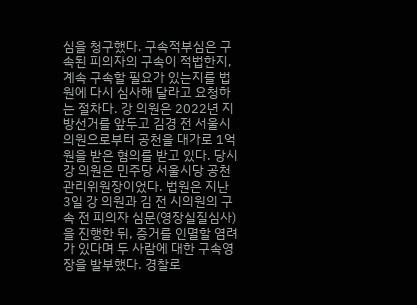심을 청구했다. 구속적부심은 구속된 피의자의 구속이 적법한지, 계속 구속할 필요가 있는지를 법원에 다시 심사해 달라고 요청하는 절차다. 강 의원은 2022년 지방선거를 앞두고 김경 전 서울시의원으로부터 공천을 대가로 1억 원을 받은 혐의를 받고 있다. 당시 강 의원은 민주당 서울시당 공천관리위원장이었다. 법원은 지난 3일 강 의원과 김 전 시의원의 구속 전 피의자 심문(영장실질심사)을 진행한 뒤, 증거를 인멸할 염려가 있다며 두 사람에 대한 구속영장을 발부했다. 경찰로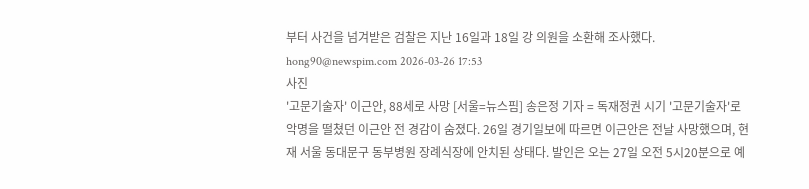부터 사건을 넘겨받은 검찰은 지난 16일과 18일 강 의원을 소환해 조사했다. hong90@newspim.com 2026-03-26 17:53
사진
'고문기술자' 이근안, 88세로 사망 [서울=뉴스핌] 송은정 기자 = 독재정권 시기 '고문기술자'로 악명을 떨쳤던 이근안 전 경감이 숨졌다. 26일 경기일보에 따르면 이근안은 전날 사망했으며, 현재 서울 동대문구 동부병원 장례식장에 안치된 상태다. 발인은 오는 27일 오전 5시20분으로 예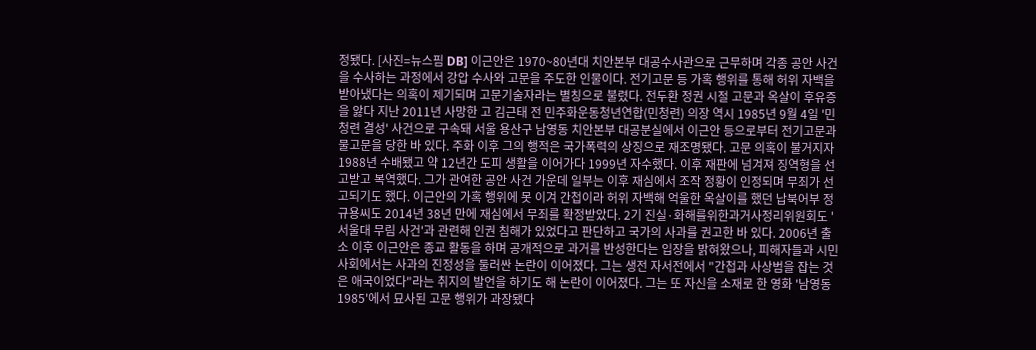정됐다. [사진=뉴스핌 DB] 이근안은 1970~80년대 치안본부 대공수사관으로 근무하며 각종 공안 사건을 수사하는 과정에서 강압 수사와 고문을 주도한 인물이다. 전기고문 등 가혹 행위를 통해 허위 자백을 받아냈다는 의혹이 제기되며 고문기술자라는 별칭으로 불렸다. 전두환 정권 시절 고문과 옥살이 후유증을 앓다 지난 2011년 사망한 고 김근태 전 민주화운동청년연합(민청련) 의장 역시 1985년 9월 4일 '민청련 결성' 사건으로 구속돼 서울 용산구 남영동 치안본부 대공분실에서 이근안 등으로부터 전기고문과 물고문을 당한 바 있다. 주화 이후 그의 행적은 국가폭력의 상징으로 재조명됐다. 고문 의혹이 불거지자 1988년 수배됐고 약 12년간 도피 생활을 이어가다 1999년 자수했다. 이후 재판에 넘겨져 징역형을 선고받고 복역했다. 그가 관여한 공안 사건 가운데 일부는 이후 재심에서 조작 정황이 인정되며 무죄가 선고되기도 했다. 이근안의 가혹 행위에 못 이겨 간첩이라 허위 자백해 억울한 옥살이를 했던 납북어부 정규용씨도 2014년 38년 만에 재심에서 무죄를 확정받았다. 2기 진실·화해를위한과거사정리위원회도 '서울대 무림 사건'과 관련해 인권 침해가 있었다고 판단하고 국가의 사과를 권고한 바 있다. 2006년 출소 이후 이근안은 종교 활동을 하며 공개적으로 과거를 반성한다는 입장을 밝혀왔으나, 피해자들과 시민사회에서는 사과의 진정성을 둘러싼 논란이 이어졌다. 그는 생전 자서전에서 "간첩과 사상범을 잡는 것은 애국이었다"라는 취지의 발언을 하기도 해 논란이 이어졌다. 그는 또 자신을 소재로 한 영화 '남영동 1985'에서 묘사된 고문 행위가 과장됐다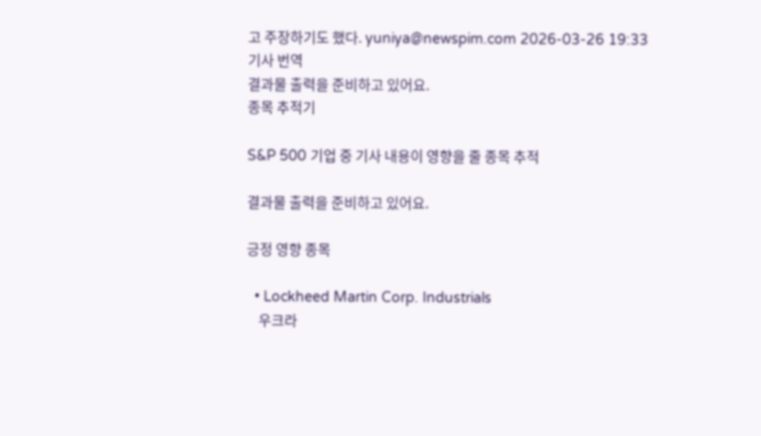고 주장하기도 했다. yuniya@newspim.com 2026-03-26 19:33
기사 번역
결과물 출력을 준비하고 있어요.
종목 추적기

S&P 500 기업 중 기사 내용이 영향을 줄 종목 추적

결과물 출력을 준비하고 있어요.

긍정 영향 종목

  • Lockheed Martin Corp. Industrials
    우크라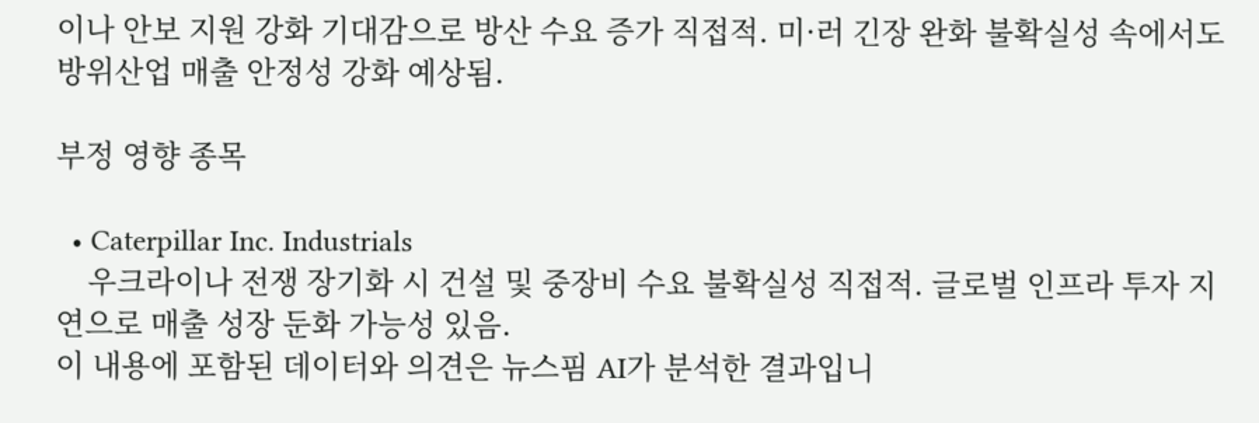이나 안보 지원 강화 기대감으로 방산 수요 증가 직접적. 미·러 긴장 완화 불확실성 속에서도 방위산업 매출 안정성 강화 예상됨.

부정 영향 종목

  • Caterpillar Inc. Industrials
    우크라이나 전쟁 장기화 시 건설 및 중장비 수요 불확실성 직접적. 글로벌 인프라 투자 지연으로 매출 성장 둔화 가능성 있음.
이 내용에 포함된 데이터와 의견은 뉴스핌 AI가 분석한 결과입니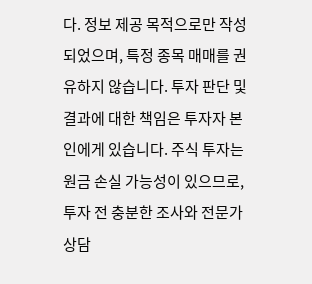다. 정보 제공 목적으로만 작성되었으며, 특정 종목 매매를 권유하지 않습니다. 투자 판단 및 결과에 대한 책임은 투자자 본인에게 있습니다. 주식 투자는 원금 손실 가능성이 있으므로, 투자 전 충분한 조사와 전문가 상담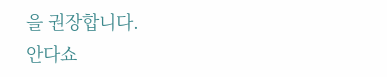을 권장합니다.
안다쇼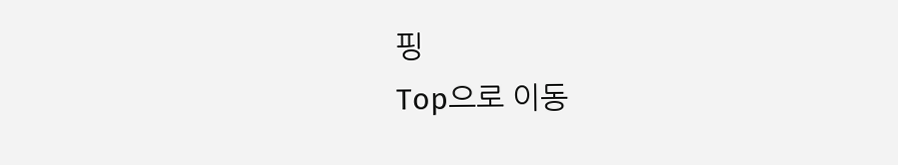핑
Top으로 이동